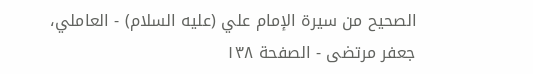الصحيح من سيرة الإمام علي (عليه السلام) - العاملي، جعفر مرتضى - الصفحة ١٣٨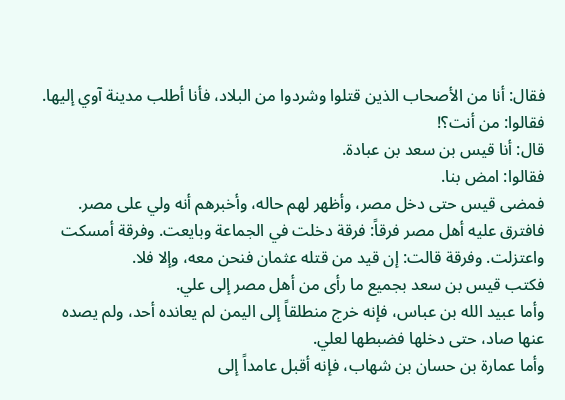فقال: أنا من الأصحاب الذين قتلوا وشردوا من البلاد، فأنا أطلب مدينة آوي إليها.
فقالوا: من أنت؟!
قال: أنا قيس بن سعد بن عبادة.
فقالوا: امض بنا.
فمضى قيس حتى دخل مصر، وأظهر لهم حاله، وأخبرهم أنه ولي على مصر.
فافترق عليه أهل مصر فرقاً: فرقة دخلت في الجماعة وبايعت. وفرقة أمسكت واعتزلت. وفرقة قالت: إن قيد من قتله عثمان فنحن معه، وإلا فلا.
فكتب قيس بن سعد بجميع ما رأى من أهل مصر إلى علي.
وأما عبيد الله بن عباس، فإنه خرج منطلقاً إلى اليمن لم يعانده أحد، ولم يصده عنها صاد، حتى دخلها فضبطها لعلي.
وأما عمارة بن حسان بن شهاب، فإنه أقبل عامداً إلى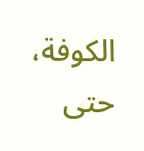الكوفة، حتى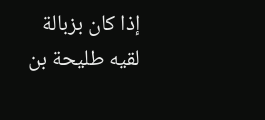إذا كان بزبالة لقيه طليحة بن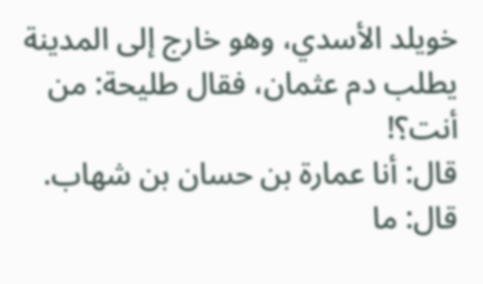خويلد الأسدي، وهو خارج إلى المدينة يطلب دم عثمان، فقال طليحة: من أنت؟!
قال: أنا عمارة بن حسان بن شهاب.
قال: ما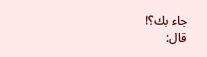جاء بك؟!
قال: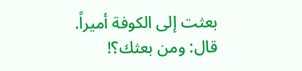بعثت إلى الكوفة أميراً.
قال: ومن بعثك؟!